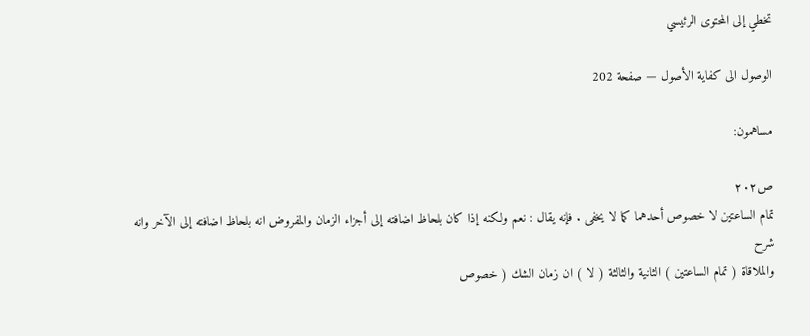تخطي إلى المحتوى الرئيسي

الوصول الى كفاية الأصول — صفحة 202

مساهمون:

ص٢٠٢
تمام الساعتين لا خصوص أحدهما كما لا يخفى . فإنه يقال : نعم ولكنه إذا كان بلحاظ اضافته إلى أجزاء الزمان والمفروض انه بلحاظ اضافته إلى الآخر وانه
شرح
والملاقاة ( تمام الساعتين ) الثانية والثالثة ( لا ) ان زمان الشك ( خصوص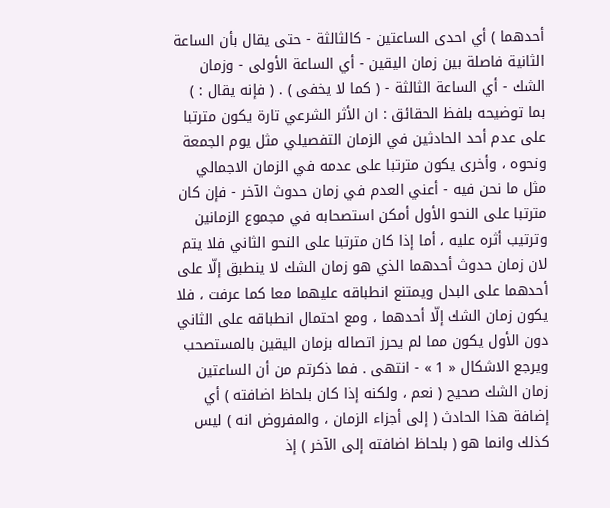أحدهما ) أي احدى الساعتين - كالثالثة - حتى يقال بأن الساعة الثانية فاصلة بين زمان اليقين - أي الساعة الأولى - وزمان الشك - أي الساعة الثالثة - ( كما لا يخفى ) . ( فإنه يقال : ) بما توضيحه بلفظ الحقائق : ان الأثر الشرعي تارة يكون مترتبا على عدم أحد الحادثين في الزمان التفصيلي مثل يوم الجمعة ونحوه ، وأخرى يكون مترتبا على عدمه في الزمان الاجمالي مثل ما نحن فيه - أعني العدم في زمان حدوث الآخر - فإن كان مترتبا على النحو الأول أمكن استصحابه في مجموع الزمانين وترتيب أثره عليه ، أما إذا كان مترتبا على النحو الثاني فلا يتم لان زمان حدوث أحدهما الذي هو زمان الشك لا ينطبق إلّا على أحدهما على البدل ويمتنع انطباقه عليهما معا كما عرفت ، فلا يكون زمان الشك إلّا أحدهما ، ومع احتمال انطباقه على الثاني دون الأول يكون مما لم يحرز اتصاله بزمان اليقين بالمستصحب ويرجع الاشكال « 1 » - انتهى . فما ذكرتم من أن الساعتين زمان الشك صحيح ( نعم ، ولكنه إذا كان بلحاظ اضافته ) أي إضافة هذا الحادث ( إلى أجزاء الزمان ، والمفروض انه ) ليس كذلك وانما هو ( بلحاظ اضافته إلى الآخر ) إذ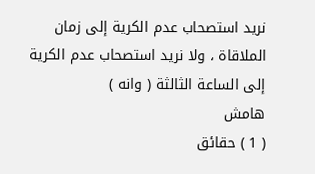نريد استصحاب عدم الكرية إلى زمان الملاقاة ، ولا نريد استصحاب عدم الكرية إلى الساعة الثالثة ( وانه )
هامش
( 1 ) حقائق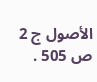الأصول ج 2 ص 505 .